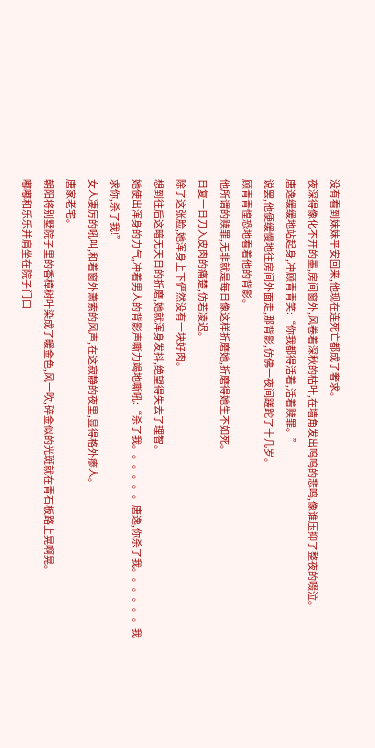没有看到妹妹平安回来,他现在连死亡都成了奢求。
夜深得像化不开的墨,房间窗外,风卷着深秋的枯叶,在墙角发出呜呜的悲鸣,像谁压抑了整夜的啜泣。
唐逸缓缓地站起身,冲顾青青笑:“你我都得活着,活着赎罪。”
说罢,他便缓慢地往房间外面走,那背影,仿佛一夜间蹉跎了十几岁。
顾青青惶恐地看着他的背影。
他所谓的赎罪,无非就是每日像这样折磨她,折磨得她生不如死。
日复一日刀入皮肉的痛楚,仿若凌迟。
除了这张脸,她浑身上下俨然没有一块好肉。
想到往后这暗无天日的折磨,她就浑身发抖,绝望得失去了理智。
她使出浑身的力气,冲着男人的背影声嘶力竭地嘶吼:“杀了我。。。。。。唐逸,你杀了我。。。。。。我求你,杀了我!”
女人凄厉的吼叫,和着窗外萧索的风声,在这寂静的夜里,显得格外瘆人。
唐家老宅。
朝阳将别墅院子里的香樟树叶染成了暖金色,风一吹,碎金似的光斑就在青石板路上晃啊晃。
嘟嘟和乐乐并肩坐在院子门口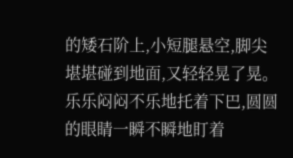的矮石阶上,小短腿悬空,脚尖堪堪碰到地面,又轻轻晃了晃。
乐乐闷闷不乐地托着下巴,圆圆的眼睛一瞬不瞬地盯着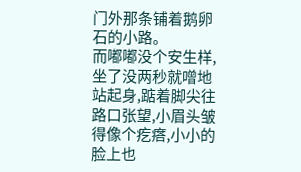门外那条铺着鹅卵石的小路。
而嘟嘟没个安生样,坐了没两秒就噌地站起身,踮着脚尖往路口张望,小眉头皱得像个疙瘩,小小的脸上也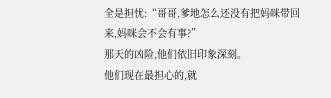全是担忧:“哥哥,爹地怎么还没有把妈咪带回来,妈咪会不会有事?”
那天的凶险,他们依旧印象深刻。
他们现在最担心的,就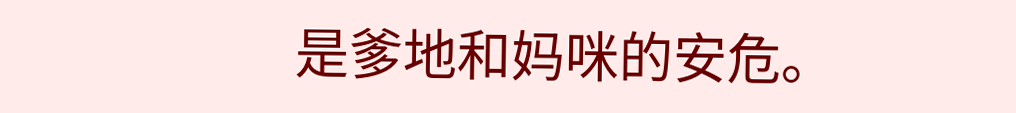是爹地和妈咪的安危。